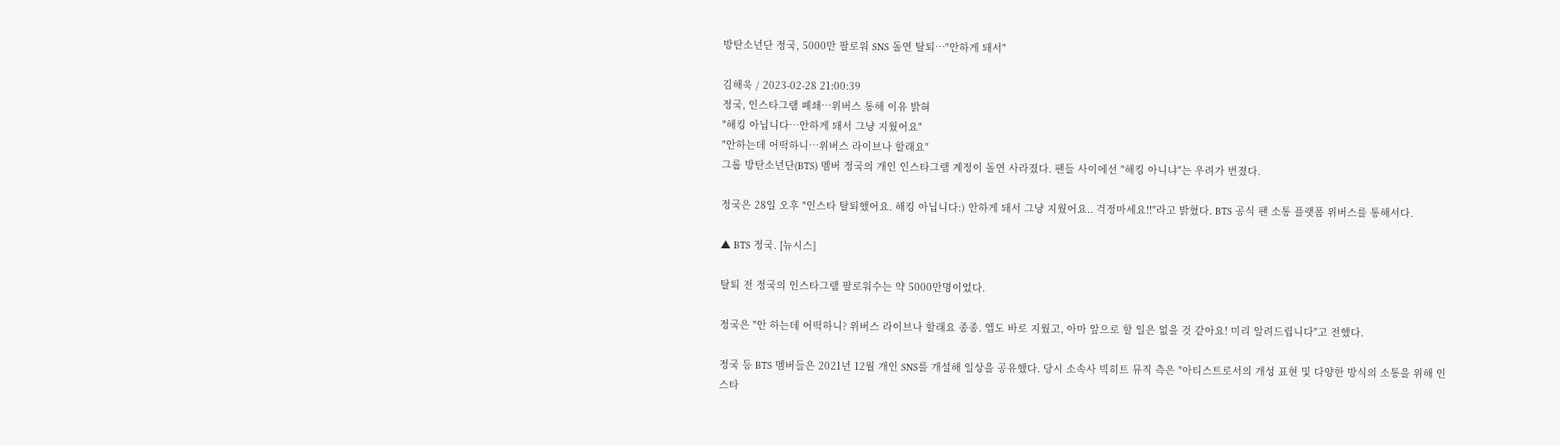방탄소년단 정국, 5000만 팔로워 SNS 돌연 탈퇴…"안하게 돼서"

김해욱 / 2023-02-28 21:00:39
정국, 인스타그램 폐쇄…위버스 통해 이유 밝혀
"해킹 아닙니다…안하게 돼서 그냥 지웠어요"
"안하는데 어떡하니…위버스 라이브나 할래요"
그룹 방탄소년단(BTS) 멤버 정국의 개인 인스타그램 계정이 돌연 사라졌다. 팬들 사이에선 "해킹 아니냐"는 우려가 번졌다.

정국은 28일 오후 "인스타 탈퇴했어요. 해킹 아닙니다:) 안하게 돼서 그냥 지웠어요.. 걱정마세요!!"라고 밝혔다. BTS 공식 팬 소통 플랫폼 위버스를 통해서다.

▲ BTS 정국. [뉴시스]

탈퇴 전 정국의 인스타그램 팔로워수는 약 5000만명이었다.

정국은 "안 하는데 어떡하니? 위버스 라이브나 할래요 종종. 앱도 바로 지웠고, 아마 앞으로 할 일은 없을 것 같아요! 미리 알려드립니다"고 전했다.

정국 등 BTS 멤버들은 2021년 12월 개인 SNS를 개설해 일상을 공유했다. 당시 소속사 빅히트 뮤직 측은 "아티스트로서의 개성 표현 및 다양한 방식의 소통을 위해 인스타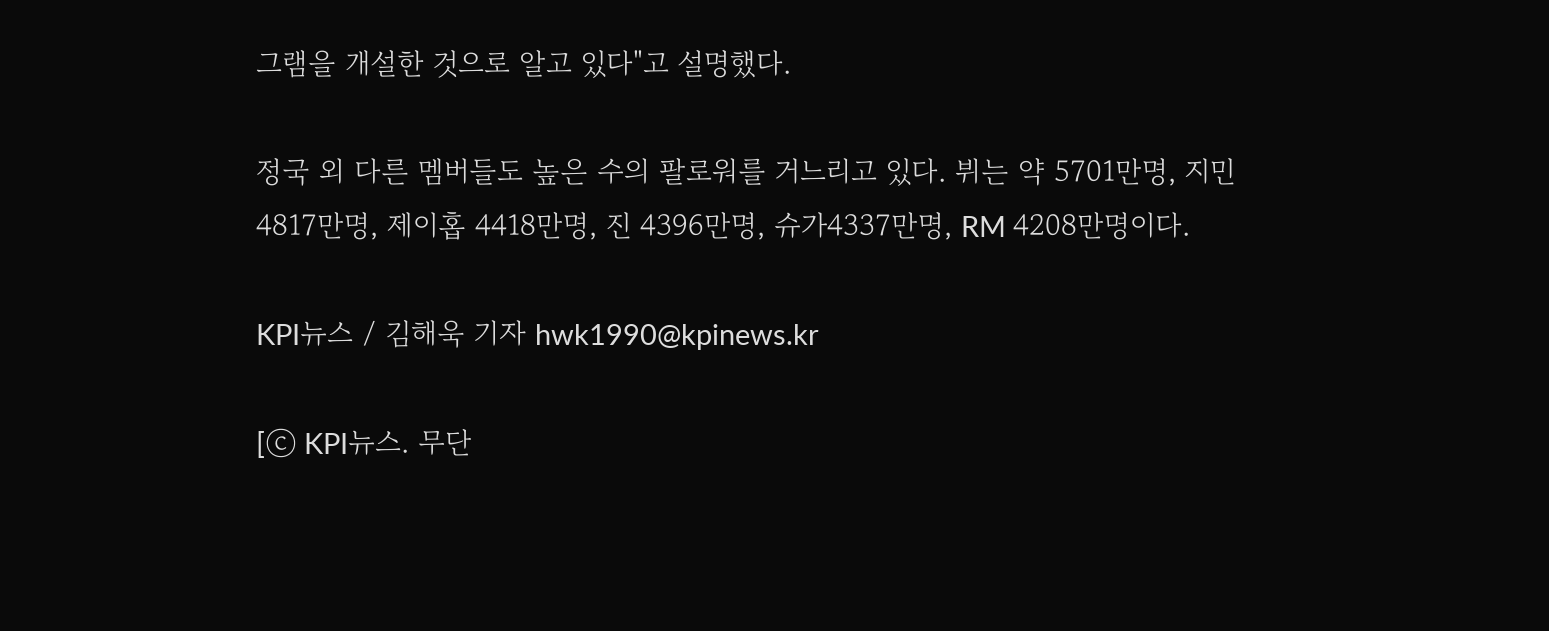그램을 개설한 것으로 알고 있다"고 설명했다.

정국 외 다른 멤버들도 높은 수의 팔로워를 거느리고 있다. 뷔는 약 5701만명, 지민 4817만명, 제이홉 4418만명, 진 4396만명, 슈가4337만명, RM 4208만명이다.

KPI뉴스 / 김해욱 기자 hwk1990@kpinews.kr

[ⓒ KPI뉴스. 무단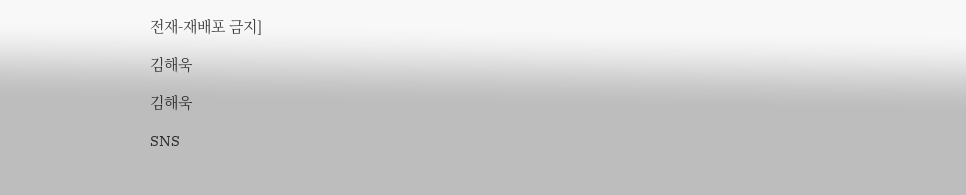전재-재배포 금지]

김해욱

김해욱

SNS